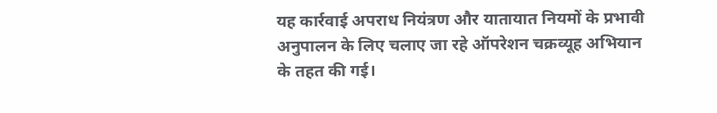यह कार्रवाई अपराध नियंत्रण और यातायात नियमों के प्रभावी अनुपालन के लिए चलाए जा रहे ऑपरेशन चक्रव्यूह अभियान के तहत की गई।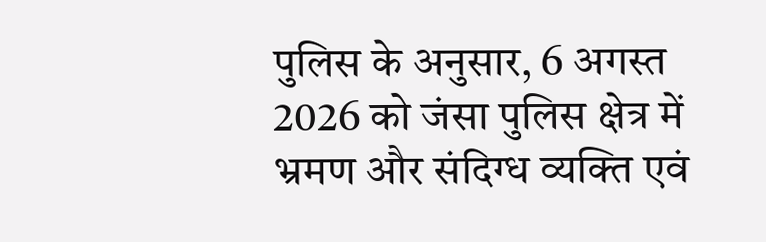पुलिस के अनुसार, 6 अगस्त 2026 को जंसा पुलिस क्षेत्र में भ्रमण और संदिग्ध व्यक्ति एवं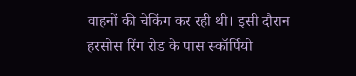वाहनों की चेकिंग कर रही थी। इसी दौरान हरसोस रिंग रोड के पास स्कॉर्पियो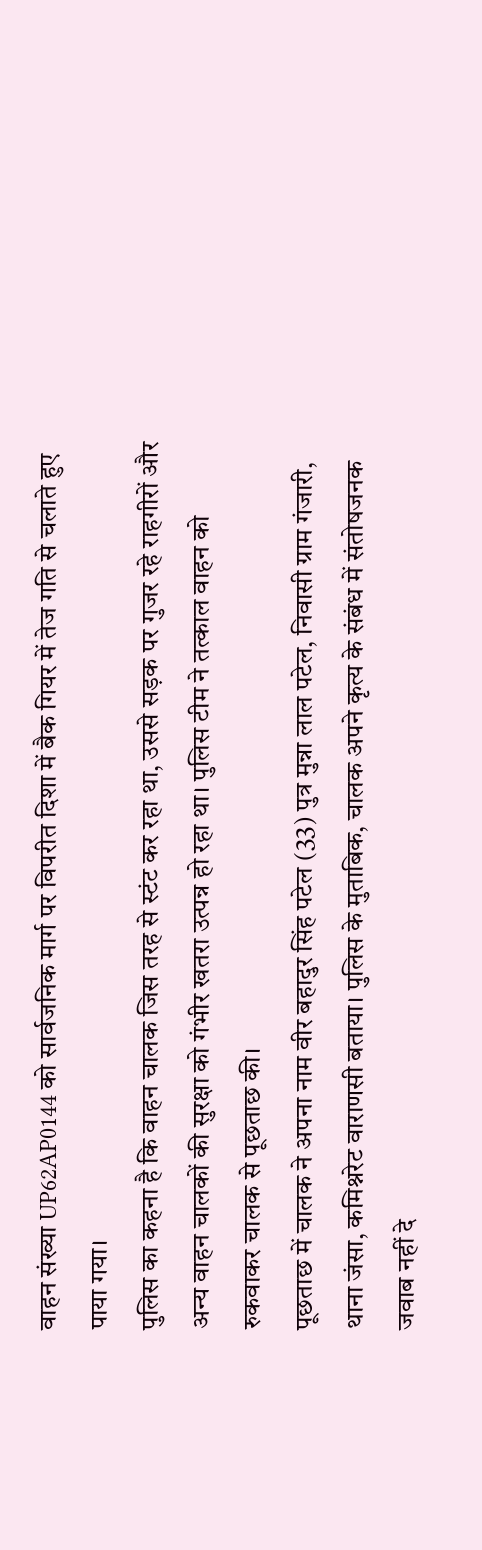वाहन संख्या UP62AP0144 को सार्वजनिक मार्ग पर विपरीत दिशा में बैक गियर में तेज गति से चलाते हुए पाया गया।
पुलिस का कहना है कि वाहन चालक जिस तरह से स्टंट कर रहा था, उससे सड़क पर गुजर रहे राहगीरों और अन्य वाहन चालकों की सुरक्षा को गंभीर खतरा उत्पन्न हो रहा था। पुलिस टीम ने तत्काल वाहन को रुकवाकर चालक से पूछताछ की।
पूछताछ में चालक ने अपना नाम वीर बहादुर सिंह पटेल (33) पुत्र मुन्ना लाल पटेल, निवासी ग्राम गंजारी, थाना जंसा, कमिश्नरेट वाराणसी बताया। पुलिस के मुताबिक, चालक अपने कृत्य के संबंध में संतोषजनक जवाब नहीं दे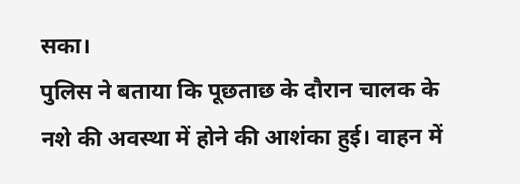सका।
पुलिस ने बताया कि पूछताछ के दौरान चालक के नशे की अवस्था में होने की आशंका हुई। वाहन में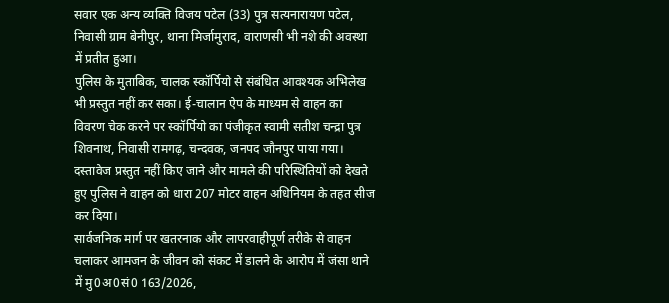सवार एक अन्य व्यक्ति विजय पटेल (33) पुत्र सत्यनारायण पटेल, निवासी ग्राम बेनीपुर, थाना मिर्जामुराद, वाराणसी भी नशे की अवस्था में प्रतीत हुआ।
पुलिस के मुताबिक, चालक स्कॉर्पियो से संबंधित आवश्यक अभिलेख भी प्रस्तुत नहीं कर सका। ई-चालान ऐप के माध्यम से वाहन का विवरण चेक करने पर स्कॉर्पियो का पंजीकृत स्वामी सतीश चन्द्रा पुत्र शिवनाथ, निवासी रामगढ़, चन्दवक, जनपद जौनपुर पाया गया।
दस्तावेज प्रस्तुत नहीं किए जाने और मामले की परिस्थितियों को देखते हुए पुलिस ने वाहन को धारा 207 मोटर वाहन अधिनियम के तहत सीज कर दिया।
सार्वजनिक मार्ग पर खतरनाक और लापरवाहीपूर्ण तरीके से वाहन चलाकर आमजन के जीवन को संकट में डालने के आरोप में जंसा थाने में मु0अ0सं0 163/2026,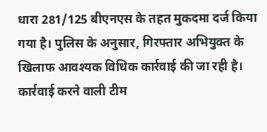धारा 281/125 बीएनएस के तहत मुकदमा दर्ज किया गया है। पुलिस के अनुसार, गिरफ्तार अभियुक्त के खिलाफ आवश्यक विधिक कार्रवाई की जा रही है।
कार्रवाई करने वाली टीम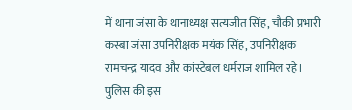में थाना जंसा के थानाध्यक्ष सत्यजीत सिंह, चौकी प्रभारी कस्बा जंसा उपनिरीक्षक मयंक सिंह, उपनिरीक्षक रामचन्द्र यादव और कांस्टेबल धर्मराज शामिल रहे।
पुलिस की इस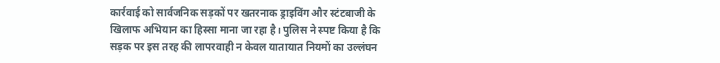कार्रवाई को सार्वजनिक सड़कों पर खतरनाक ड्राइविंग और स्टंटबाजी के खिलाफ अभियान का हिस्सा माना जा रहा है। पुलिस ने स्पष्ट किया है कि सड़क पर इस तरह की लापरवाही न केवल यातायात नियमों का उल्लंघन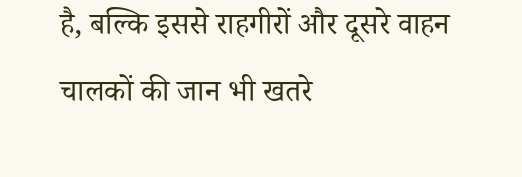है, बल्कि इससे राहगीरों और दूसरे वाहन चालकों की जान भी खतरे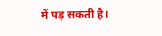में पड़ सकती है।